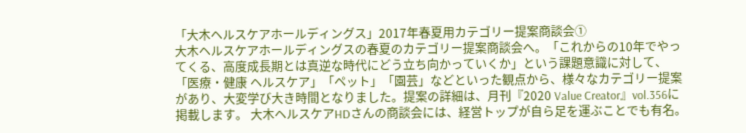「大木ヘルスケアホールディングス」2017年春夏用カテゴリー提案商談会①
大木ヘルスケアホールディングスの春夏のカテゴリー提案商談会へ。「これからの10年でやってくる、高度成長期とは真逆な時代にどう立ち向かっていくか」という課題意識に対して、「医療・健康 ヘルスケア」「ペット」「園芸」などといった観点から、様々なカテゴリー提案があり、大変学び大き時間となりました。提案の詳細は、月刊『2020 Value Creator』vol.356に掲載します。 大木ヘルスケアHDさんの商談会には、経営トップが自ら足を運ぶことでも有名。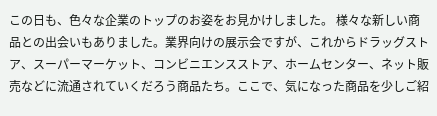この日も、色々な企業のトップのお姿をお見かけしました。 様々な新しい商品との出会いもありました。業界向けの展示会ですが、これからドラッグストア、スーパーマーケット、コンビニエンスストア、ホームセンター、ネット販売などに流通されていくだろう商品たち。ここで、気になった商品を少しご紹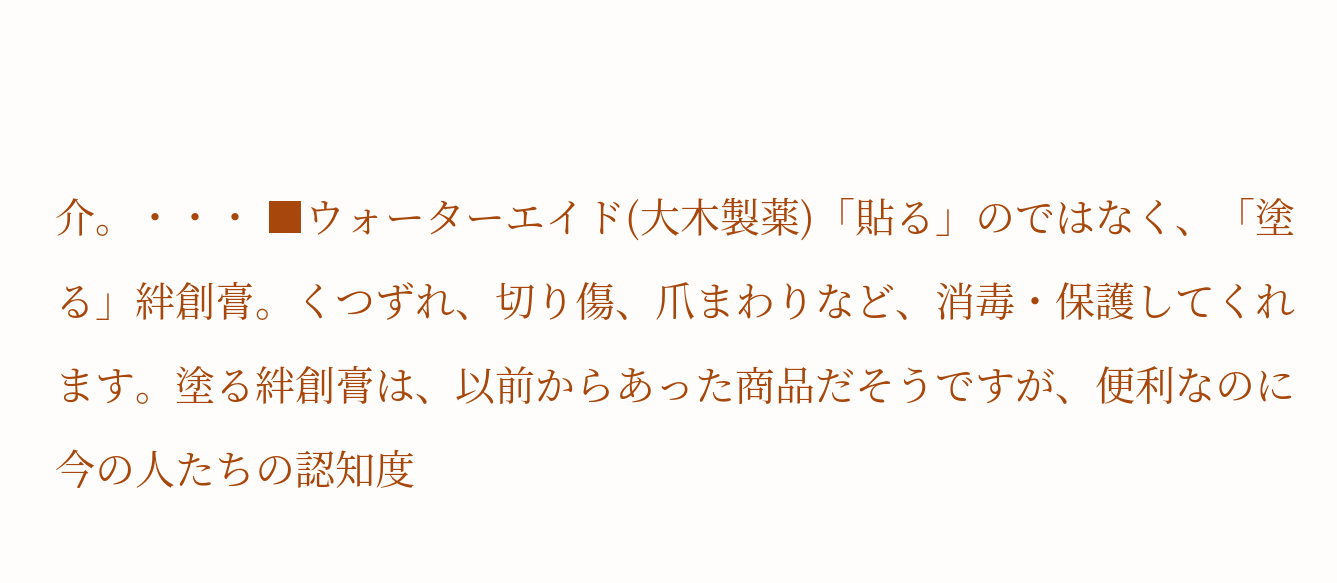介。・・・ ■ウォーターエイド(大木製薬)「貼る」のではなく、「塗る」絆創膏。くつずれ、切り傷、爪まわりなど、消毒・保護してくれます。塗る絆創膏は、以前からあった商品だそうですが、便利なのに今の人たちの認知度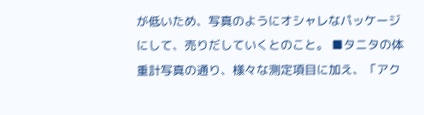が低いため、写真のようにオシャレなパッケージにして、売りだしていくとのこと。 ■タニタの体重計写真の通り、様々な測定項目に加え、「アク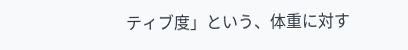ティブ度」という、体重に対す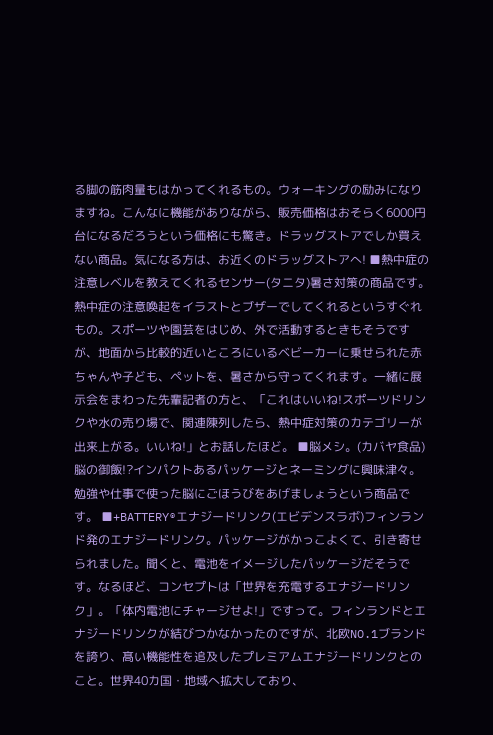る脚の筋肉量もはかってくれるもの。ウォーキングの励みになりますね。こんなに機能がありながら、販売価格はおそらく6000円台になるだろうという価格にも驚き。ドラッグストアでしか買えない商品。気になる方は、お近くのドラッグストアへ! ■熱中症の注意レベルを教えてくれるセンサー(タニタ)暑さ対策の商品です。熱中症の注意喚起をイラストとブザーでしてくれるというすぐれもの。スポーツや園芸をはじめ、外で活動するときもそうですが、地面から比較的近いところにいるベビーカーに乗せられた赤ちゃんや子ども、ペットを、暑さから守ってくれます。一緒に展示会をまわった先輩記者の方と、「これはいいね!スポーツドリンクや水の売り場で、関連陳列したら、熱中症対策のカテゴリーが出来上がる。いいね!」とお話したほど。 ■脳メシ。(カバヤ食品)脳の御飯!?インパクトあるパッケージとネーミングに興味津々。勉強や仕事で使った脳にごほうびをあげましょうという商品です。 ■+BATTERY®エナジードリンク(エビデンスラボ)フィンランド発のエナジードリンク。パッケージがかっこよくて、引き寄せられました。聞くと、電池をイメージしたパッケージだそうです。なるほど、コンセプトは「世界を充電するエナジードリンク」。「体内電池にチャージせよ!」ですって。フィンランドとエナジードリンクが結びつかなかったのですが、北欧NO.1ブランドを誇り、髙い機能性を追及したプレミアムエナジードリンクとのこと。世界40カ国・地域へ拡大しており、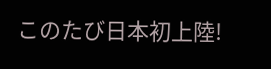このたび日本初上陸!